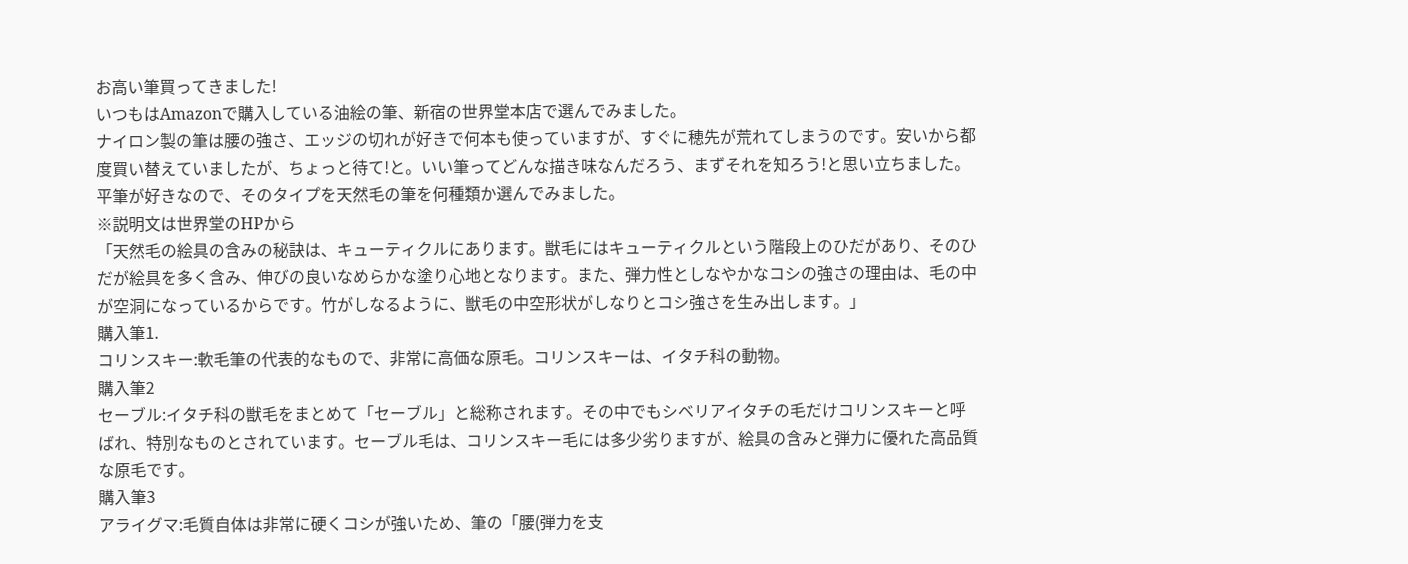お高い筆買ってきました!
いつもはAmazonで購入している油絵の筆、新宿の世界堂本店で選んでみました。
ナイロン製の筆は腰の強さ、エッジの切れが好きで何本も使っていますが、すぐに穂先が荒れてしまうのです。安いから都度買い替えていましたが、ちょっと待て!と。いい筆ってどんな描き味なんだろう、まずそれを知ろう!と思い立ちました。
平筆が好きなので、そのタイプを天然毛の筆を何種類か選んでみました。
※説明文は世界堂のHPから
「天然毛の絵具の含みの秘訣は、キューティクルにあります。獣毛にはキューティクルという階段上のひだがあり、そのひだが絵具を多く含み、伸びの良いなめらかな塗り心地となります。また、弾力性としなやかなコシの強さの理由は、毛の中が空洞になっているからです。竹がしなるように、獣毛の中空形状がしなりとコシ強さを生み出します。」
購入筆1.
コリンスキー:軟毛筆の代表的なもので、非常に高価な原毛。コリンスキーは、イタチ科の動物。
購入筆2
セーブル:イタチ科の獣毛をまとめて「セーブル」と総称されます。その中でもシベリアイタチの毛だけコリンスキーと呼ばれ、特別なものとされています。セーブル毛は、コリンスキー毛には多少劣りますが、絵具の含みと弾力に優れた高品質な原毛です。
購入筆3
アライグマ:毛質自体は非常に硬くコシが強いため、筆の「腰(弾力を支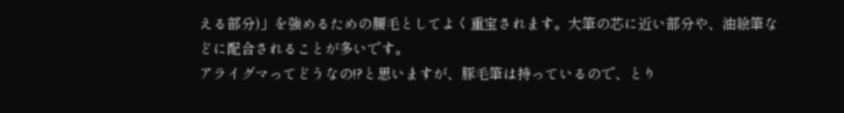える部分)」を強めるための腰毛としてよく重宝されます。大筆の芯に近い部分や、油絵筆などに配合されることが多いです。
アライグマってどうなの!?と思いますが、豚毛筆は持っているので、とり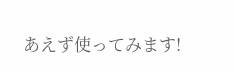あえず使ってみます!